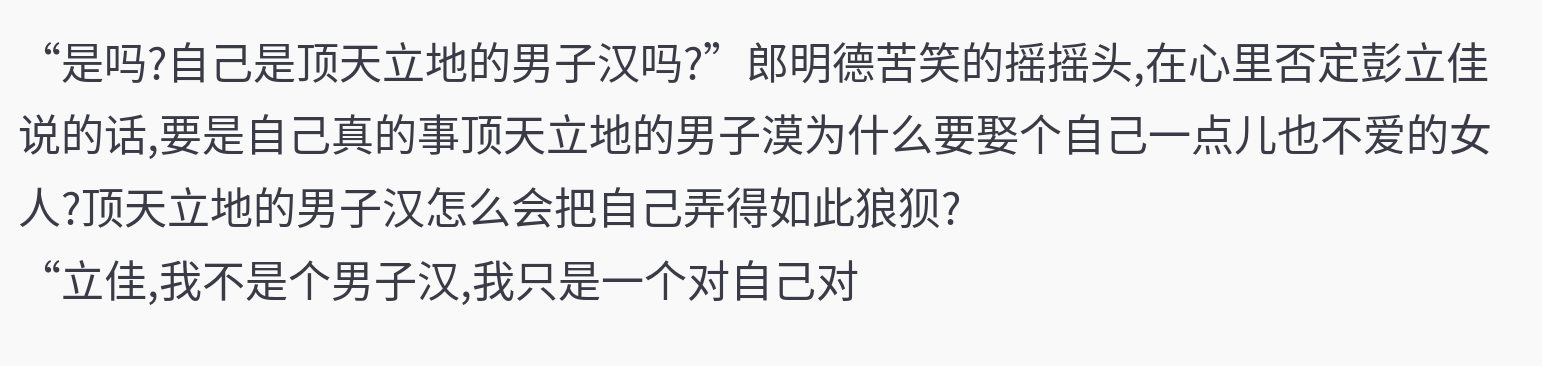“是吗?自己是顶天立地的男子汉吗?”郎明德苦笑的摇摇头,在心里否定彭立佳说的话,要是自己真的事顶天立地的男子漠为什么要娶个自己一点儿也不爱的女人?顶天立地的男子汉怎么会把自己弄得如此狼狈?
“立佳,我不是个男子汉,我只是一个对自己对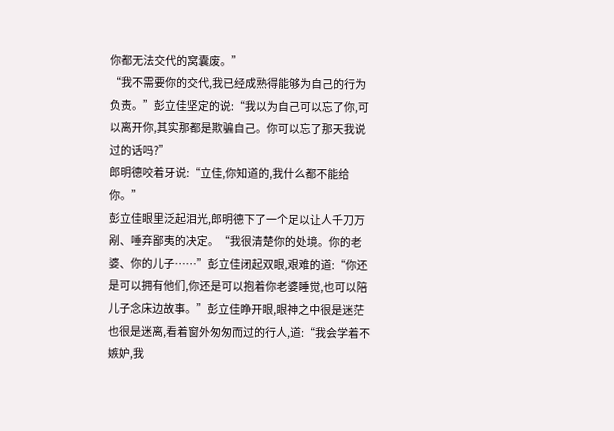你都无法交代的窝囊废。”
“我不需要你的交代,我已经成熟得能够为自己的行为负责。”彭立佳坚定的说:“我以为自己可以忘了你,可以离开你,其实那都是欺骗自己。你可以忘了那天我说过的话吗?”
郎明德咬着牙说:“立佳,你知道的,我什么都不能给你。”
彭立佳眼里泛起泪光,郎明德下了一个足以让人千刀万剐、唾弃鄙夷的决定。“我很清楚你的处境。你的老婆、你的儿子……”彭立佳闭起双眼,艰难的道:“你还是可以拥有他们,你还是可以抱着你老婆睡觉,也可以陪儿子念床边故事。”彭立佳睁开眼,眼神之中很是迷茫也很是迷离,看着窗外匆匆而过的行人,道:“我会学着不嫉妒,我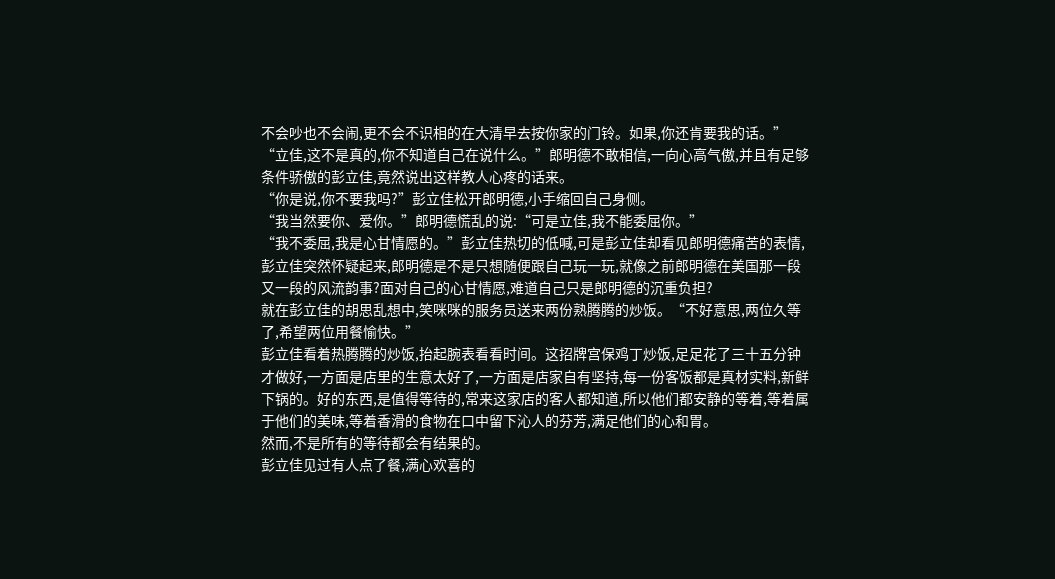不会吵也不会闹,更不会不识相的在大清早去按你家的门铃。如果,你还肯要我的话。”
“立佳,这不是真的,你不知道自己在说什么。”郎明德不敢相信,一向心高气傲,并且有足够条件骄傲的彭立佳,竟然说出这样教人心疼的话来。
“你是说,你不要我吗?”彭立佳松开郎明德,小手缩回自己身侧。
“我当然要你、爱你。”郎明德慌乱的说:“可是立佳,我不能委屈你。”
“我不委屈,我是心甘情愿的。”彭立佳热切的低喊,可是彭立佳却看见郎明德痛苦的表情,彭立佳突然怀疑起来,郎明德是不是只想随便跟自己玩一玩,就像之前郎明德在美国那一段又一段的风流韵事?面对自己的心甘情愿,难道自己只是郎明德的沉重负担?
就在彭立佳的胡思乱想中,笑咪咪的服务员送来两份熟腾腾的炒饭。“不好意思,两位久等了,希望两位用餐愉快。”
彭立佳看着热腾腾的炒饭,抬起腕表看看时间。这招牌宫保鸡丁炒饭,足足花了三十五分钟才做好,一方面是店里的生意太好了,一方面是店家自有坚持,每一份客饭都是真材实料,新鲜下锅的。好的东西,是值得等待的,常来这家店的客人都知道,所以他们都安静的等着,等着属于他们的美味,等着香滑的食物在口中留下沁人的芬芳,满足他们的心和胃。
然而,不是所有的等待都会有结果的。
彭立佳见过有人点了餐,满心欢喜的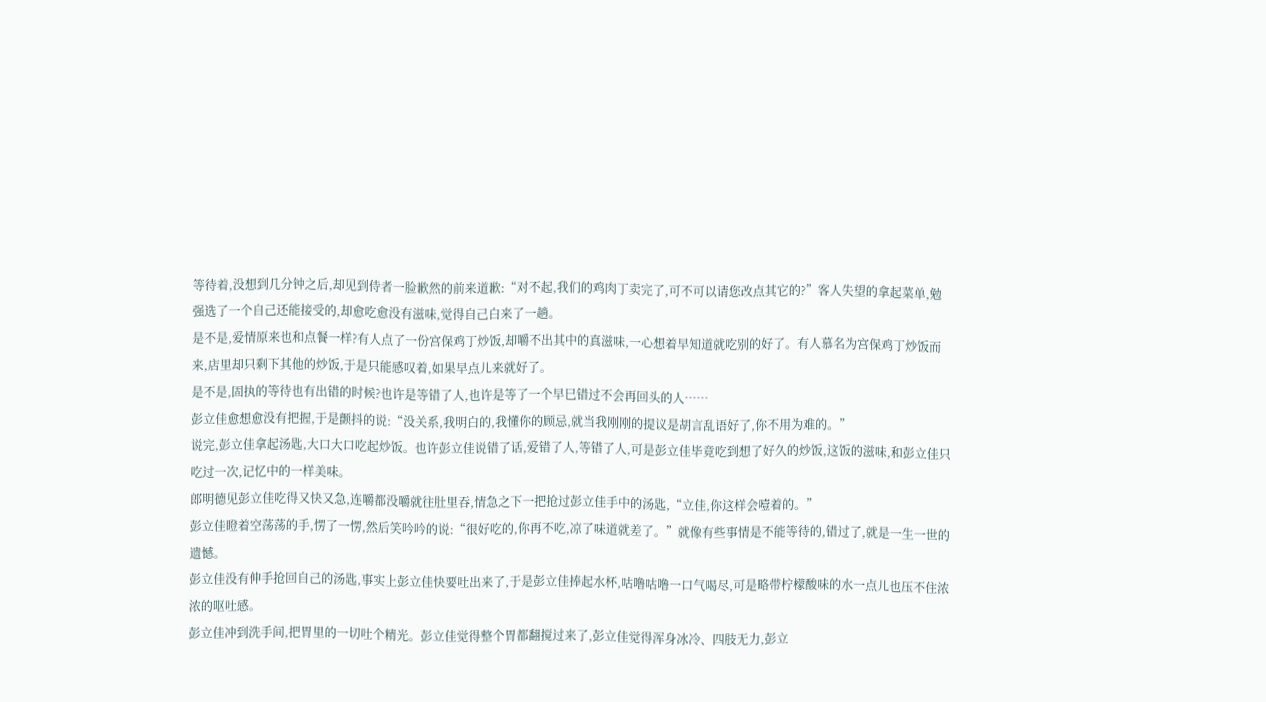等待着,没想到几分钟之后,却见到侍者一脸歉然的前来道歉:“对不起,我们的鸡肉丁卖完了,可不可以请您改点其它的?”客人失望的拿起菜单,勉强选了一个自己还能接受的,却愈吃愈没有滋味,觉得自己白来了一趟。
是不是,爱情原来也和点餐一样?有人点了一份宫保鸡丁炒饭,却嚼不出其中的真滋味,一心想着早知道就吃别的好了。有人慕名为宫保鸡丁炒饭而来,店里却只剩下其他的炒饭,于是只能感叹着,如果早点儿来就好了。
是不是,固执的等待也有出错的时候?也许是等错了人,也许是等了一个早巳错过不会再回头的人……
彭立佳愈想愈没有把握,于是颤抖的说:“没关系,我明白的,我懂你的顾忌,就当我刚刚的提议是胡言乱语好了,你不用为难的。”
说完,彭立佳拿起汤匙,大口大口吃起炒饭。也许彭立佳说错了话,爱错了人,等错了人,可是彭立佳毕竟吃到想了好久的炒饭,这饭的滋味,和彭立佳只吃过一次,记忆中的一样美味。
郎明德见彭立佳吃得又快又急,连嚼都没嚼就往肚里吞,情急之下一把抢过彭立佳手中的汤匙,“立佳,你这样会噎着的。”
彭立佳瞪着空荡荡的手,愣了一愣,然后笑吟吟的说:“很好吃的,你再不吃,凉了味道就差了。”就像有些事情是不能等待的,错过了,就是一生一世的遗憾。
彭立佳没有伸手抢回自己的汤匙,事实上彭立佳快要吐出来了,于是彭立佳捧起水杯,咕噜咕噜一口气喝尽,可是略带柠檬酸味的水一点儿也压不住浓浓的呕吐感。
彭立佳冲到洗手间,把胃里的一切吐个精光。彭立佳觉得整个胃都翻搅过来了,彭立佳觉得浑身冰冷、四肢无力,彭立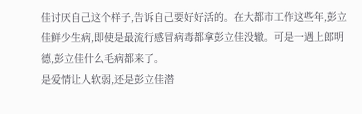佳讨厌自己这个样子,告诉自己要好好活的。在大都市工作这些年,彭立佳鲜少生病,即使是最流行感冒病毒都拿彭立佳没辙。可是一遇上郎明德,彭立佳什么毛病都来了。
是爱情让人软弱,还是彭立佳潜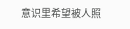意识里希望被人照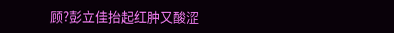顾?彭立佳抬起红肿又酸涩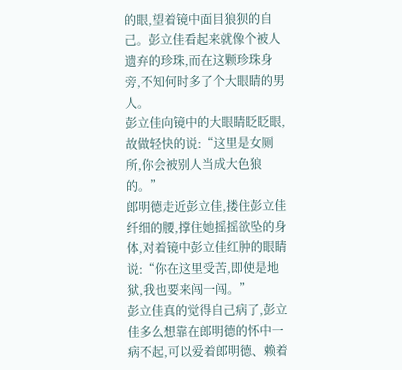的眼,望着镜中面目狼狈的自己。彭立佳看起来就像个被人遗弃的珍珠,而在这颗珍珠身旁,不知何时多了个大眼睛的男人。
彭立佳向镜中的大眼睛眨眨眼,故做轻快的说:“这里是女厕所,你会被别人当成大色狼的。”
郎明德走近彭立佳,搂住彭立佳纤细的腰,撑住她摇摇欲坠的身体,对着镜中彭立佳红肿的眼睛说:“你在这里受苦,即使是地狱,我也要来闯一闯。”
彭立佳真的觉得自己病了,彭立佳多么想靠在郎明德的怀中一病不起,可以爱着郎明德、赖着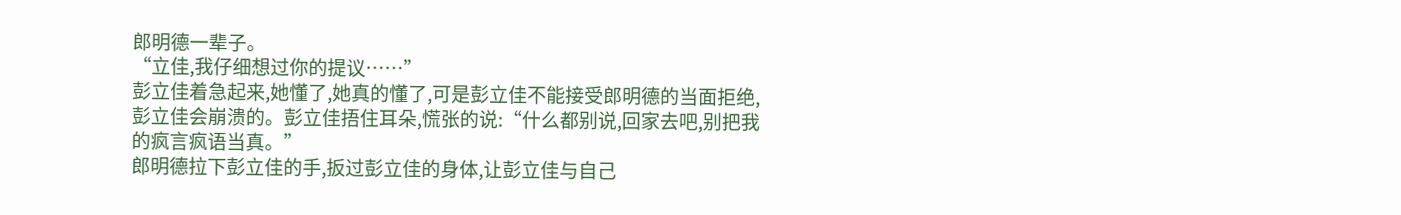郎明德一辈子。
“立佳,我仔细想过你的提议……”
彭立佳着急起来,她懂了,她真的懂了,可是彭立佳不能接受郎明德的当面拒绝,彭立佳会崩溃的。彭立佳捂住耳朵,慌张的说:“什么都别说,回家去吧,别把我的疯言疯语当真。”
郎明德拉下彭立佳的手,扳过彭立佳的身体,让彭立佳与自己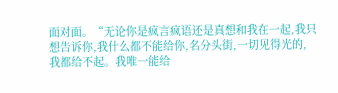面对面。“无论你是疯言疯语还是真想和我在一起,我只想告诉你,我什么都不能给你,名分头街,一切见得光的,我都给不起。我唯一能给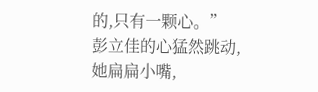的,只有一颗心。”
彭立佳的心猛然跳动,她扁扁小嘴,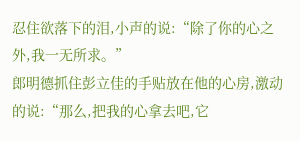忍住欲落下的泪,小声的说:“除了你的心之外,我一无所求。”
郎明德抓住彭立佳的手贴放在他的心房,激动的说:“那么,把我的心拿去吧,它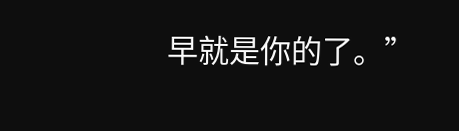早就是你的了。”